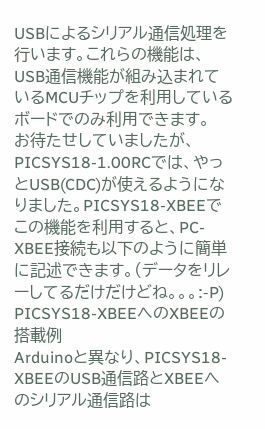USBによるシリアル通信処理を行います。これらの機能は、USB通信機能が組み込まれているMCUチップを利用しているボードでのみ利用できます。
お待たせしていましたが、PICSYS18-1.00RCでは、やっとUSB(CDC)が使えるようになりました。PICSYS18-XBEEでこの機能を利用すると、PC-XBEE接続も以下のように簡単に記述できます。(データをリレーしてるだけだけどね。。。:-P)
PICSYS18-XBEEへのXBEEの搭載例
Arduinoと異なり、PICSYS18-XBEEのUSB通信路とXBEEへのシリアル通信路は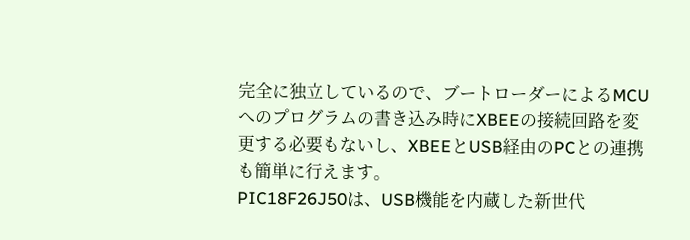完全に独立しているので、ブートローダーによるMCUへのプログラムの書き込み時にXBEEの接続回路を変更する必要もないし、XBEEとUSB経由のPCとの連携も簡単に行えます。
PIC18F26J50は、USB機能を内蔵した新世代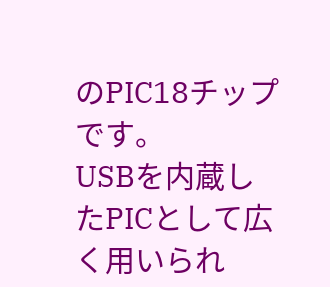のPIC18チップです。
USBを内蔵したPICとして広く用いられ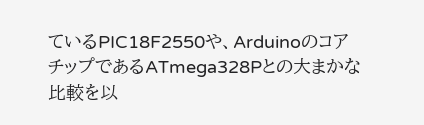ているPIC18F2550や、ArduinoのコアチップであるATmega328Pとの大まかな比較を以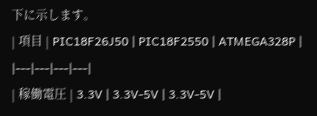下に示します。
| 項目 | PIC18F26J50 | PIC18F2550 | ATMEGA328P |
|---|---|---|---|
| 稼働電圧 | 3.3V | 3.3V-5V | 3.3V-5V |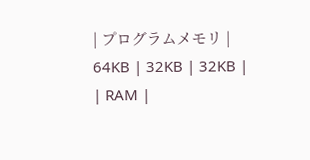| プログラムメモリ | 64KB | 32KB | 32KB |
| RAM |